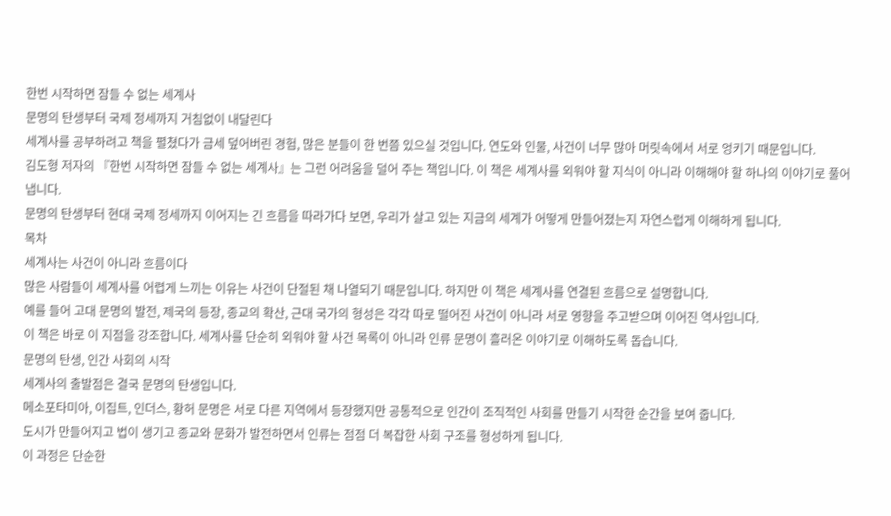한번 시작하면 잠들 수 없는 세계사
문명의 탄생부터 국제 정세까지 거침없이 내달린다
세계사를 공부하려고 책을 펼쳤다가 금세 덮어버린 경험, 많은 분들이 한 번쯤 있으실 것입니다. 연도와 인물, 사건이 너무 많아 머릿속에서 서로 엉키기 때문입니다.
김도형 저자의 『한번 시작하면 잠들 수 없는 세계사』는 그런 어려움을 덜어 주는 책입니다. 이 책은 세계사를 외워야 할 지식이 아니라 이해해야 할 하나의 이야기로 풀어냅니다.
문명의 탄생부터 현대 국제 정세까지 이어지는 긴 흐름을 따라가다 보면, 우리가 살고 있는 지금의 세계가 어떻게 만들어졌는지 자연스럽게 이해하게 됩니다.
목차
세계사는 사건이 아니라 흐름이다
많은 사람들이 세계사를 어렵게 느끼는 이유는 사건이 단절된 채 나열되기 때문입니다. 하지만 이 책은 세계사를 연결된 흐름으로 설명합니다.
예를 들어 고대 문명의 발전, 제국의 등장, 종교의 확산, 근대 국가의 형성은 각각 따로 떨어진 사건이 아니라 서로 영향을 주고받으며 이어진 역사입니다.
이 책은 바로 이 지점을 강조합니다. 세계사를 단순히 외워야 할 사건 목록이 아니라 인류 문명이 흘러온 이야기로 이해하도록 돕습니다.
문명의 탄생, 인간 사회의 시작
세계사의 출발점은 결국 문명의 탄생입니다.
메소포타미아, 이집트, 인더스, 황허 문명은 서로 다른 지역에서 등장했지만 공통적으로 인간이 조직적인 사회를 만들기 시작한 순간을 보여 줍니다.
도시가 만들어지고 법이 생기고 종교와 문화가 발전하면서 인류는 점점 더 복잡한 사회 구조를 형성하게 됩니다.
이 과정은 단순한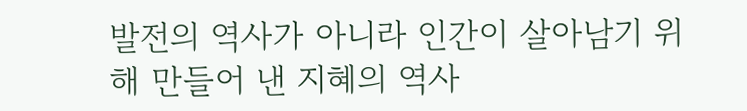발전의 역사가 아니라 인간이 살아남기 위해 만들어 낸 지혜의 역사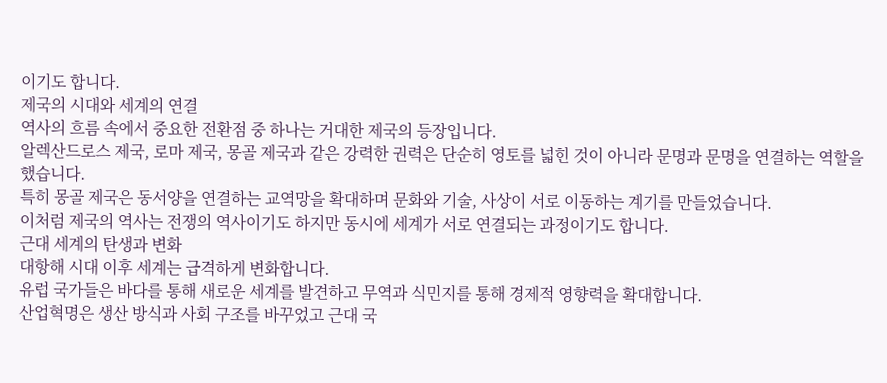이기도 합니다.
제국의 시대와 세계의 연결
역사의 흐름 속에서 중요한 전환점 중 하나는 거대한 제국의 등장입니다.
알렉산드로스 제국, 로마 제국, 몽골 제국과 같은 강력한 권력은 단순히 영토를 넓힌 것이 아니라 문명과 문명을 연결하는 역할을 했습니다.
특히 몽골 제국은 동서양을 연결하는 교역망을 확대하며 문화와 기술, 사상이 서로 이동하는 계기를 만들었습니다.
이처럼 제국의 역사는 전쟁의 역사이기도 하지만 동시에 세계가 서로 연결되는 과정이기도 합니다.
근대 세계의 탄생과 변화
대항해 시대 이후 세계는 급격하게 변화합니다.
유럽 국가들은 바다를 통해 새로운 세계를 발견하고 무역과 식민지를 통해 경제적 영향력을 확대합니다.
산업혁명은 생산 방식과 사회 구조를 바꾸었고 근대 국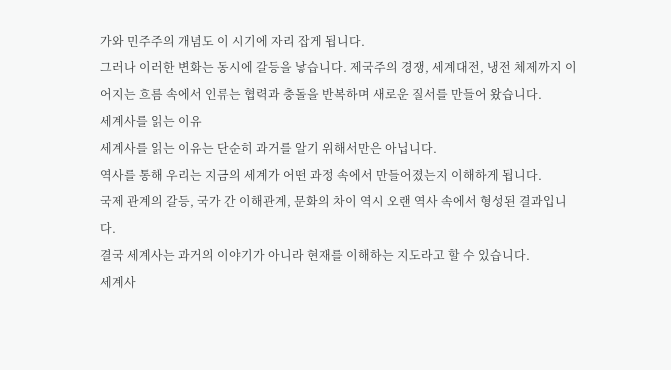가와 민주주의 개념도 이 시기에 자리 잡게 됩니다.
그러나 이러한 변화는 동시에 갈등을 낳습니다. 제국주의 경쟁, 세계대전, 냉전 체제까지 이어지는 흐름 속에서 인류는 협력과 충돌을 반복하며 새로운 질서를 만들어 왔습니다.
세계사를 읽는 이유
세계사를 읽는 이유는 단순히 과거를 알기 위해서만은 아닙니다.
역사를 통해 우리는 지금의 세계가 어떤 과정 속에서 만들어졌는지 이해하게 됩니다.
국제 관계의 갈등, 국가 간 이해관계, 문화의 차이 역시 오랜 역사 속에서 형성된 결과입니다.
결국 세계사는 과거의 이야기가 아니라 현재를 이해하는 지도라고 할 수 있습니다.
세계사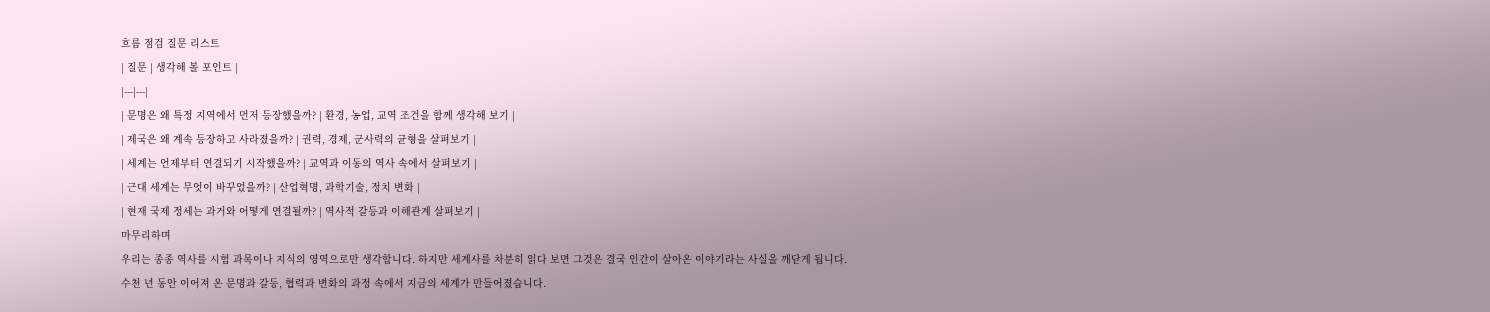흐름 점검 질문 리스트
| 질문 | 생각해 볼 포인트 |
|---|---|
| 문명은 왜 특정 지역에서 먼저 등장했을까? | 환경, 농업, 교역 조건을 함께 생각해 보기 |
| 제국은 왜 계속 등장하고 사라졌을까? | 권력, 경제, 군사력의 균형을 살펴보기 |
| 세계는 언제부터 연결되기 시작했을까? | 교역과 이동의 역사 속에서 살펴보기 |
| 근대 세계는 무엇이 바꾸었을까? | 산업혁명, 과학기술, 정치 변화 |
| 현재 국제 정세는 과거와 어떻게 연결될까? | 역사적 갈등과 이해관계 살펴보기 |
마무리하며
우리는 종종 역사를 시험 과목이나 지식의 영역으로만 생각합니다. 하지만 세계사를 차분히 읽다 보면 그것은 결국 인간이 살아온 이야기라는 사실을 깨닫게 됩니다.
수천 년 동안 이어져 온 문명과 갈등, 협력과 변화의 과정 속에서 지금의 세계가 만들어졌습니다.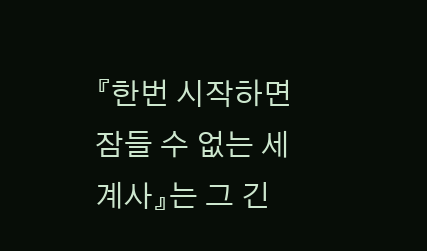『한번 시작하면 잠들 수 없는 세계사』는 그 긴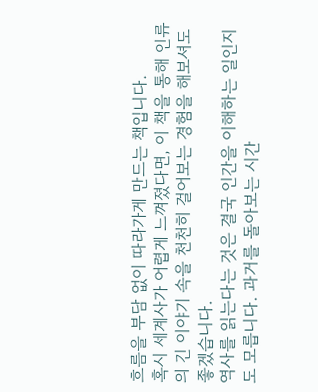흐름을 부담 없이 따라가게 만드는 책입니다.
혹시 세계사가 어렵게 느껴졌다면, 이 책을 통해 인류의 긴 이야기 속을 천천히 걸어보는 경험을 해보셔도 좋겠습니다.
역사를 읽는다는 것은 결국 인간을 이해하는 일인지도 모릅니다. 과거를 돌아보는 시간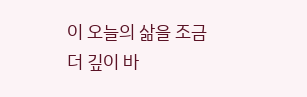이 오늘의 삶을 조금 더 깊이 바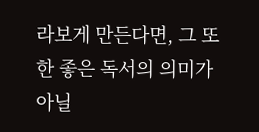라보게 만든다면, 그 또한 좋은 독서의 의미가 아닐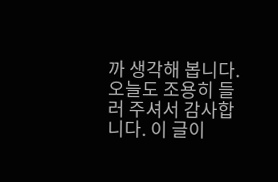까 생각해 봅니다.
오늘도 조용히 들러 주셔서 감사합니다. 이 글이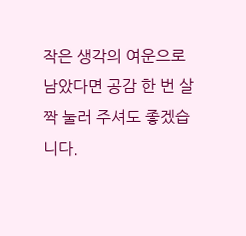작은 생각의 여운으로 남았다면 공감 한 번 살짝 눌러 주셔도 좋겠습니다.